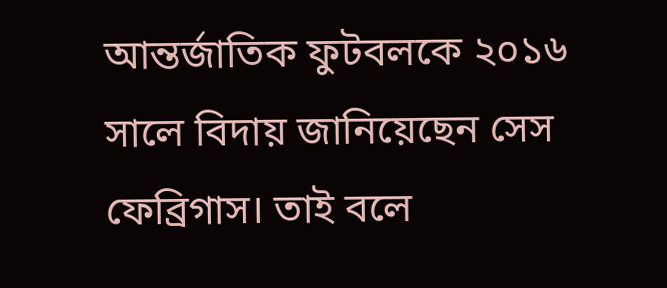আন্তর্জাতিক ফুটবলকে ২০১৬ সালে বিদায় জানিয়েছেন সেস ফেব্রিগাস। তাই বলে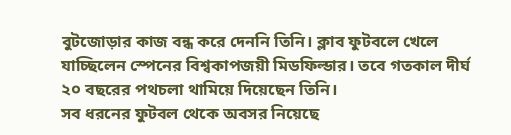বুটজোড়ার কাজ বন্ধ করে দেননি তিনি। ক্লাব ফুটবলে খেলে যাচ্ছিলেন স্পেনের বিশ্বকাপজয়ী মিডফিল্ডার। তবে গতকাল দীর্ঘ ২০ বছরের পথচলা থামিয়ে দিয়েছেন তিনি।
সব ধরনের ফুটবল থেকে অবসর নিয়েছে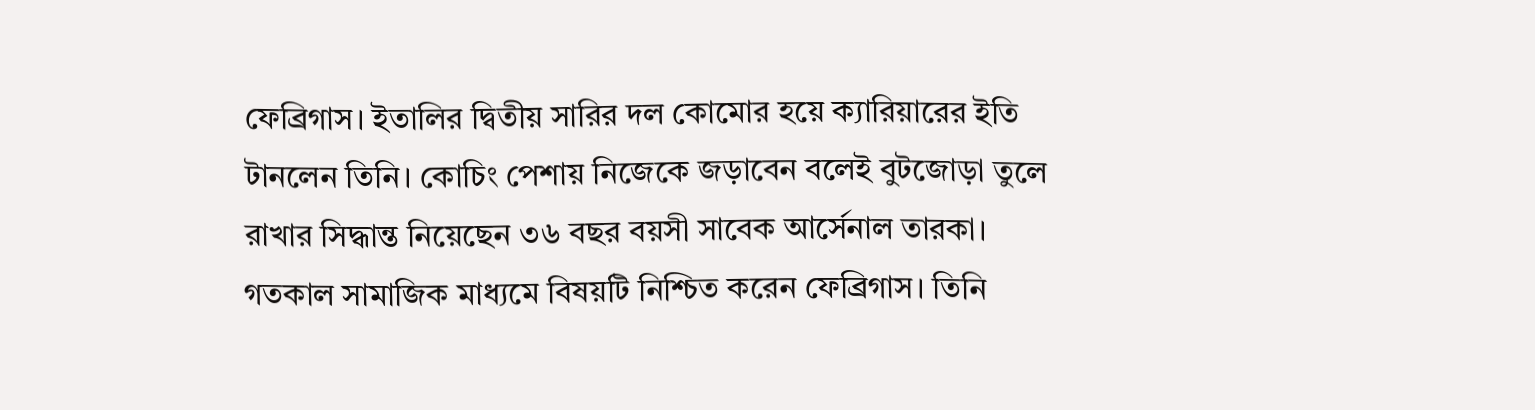ফেব্রিগাস। ইতালির দ্বিতীয় সারির দল কোমোর হয়ে ক্যারিয়ারের ইতি টানলেন তিনি। কোচিং পেশায় নিজেকে জড়াবেন বলেই বুটজোড়া তুলে রাখার সিদ্ধান্ত নিয়েছেন ৩৬ বছর বয়সী সাবেক আর্সেনাল তারকা।
গতকাল সামাজিক মাধ্যমে বিষয়টি নিশ্চিত করেন ফেব্রিগাস। তিনি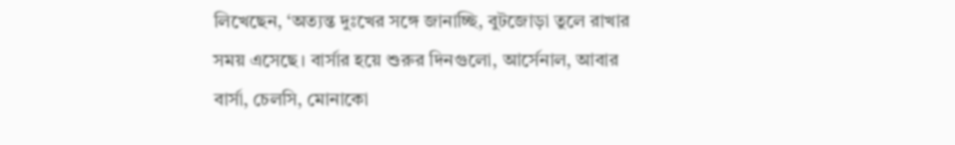লিখেছেন, ‘অত্যন্ত দুঃখের সঙ্গে জানাচ্ছি, বুটজোড়া তুলে রাখার সময় এসেছে। বার্সার হয়ে শুরুর দিনগুলো, আর্সেনাল, আবার বার্সা, চেলসি, মোনাকো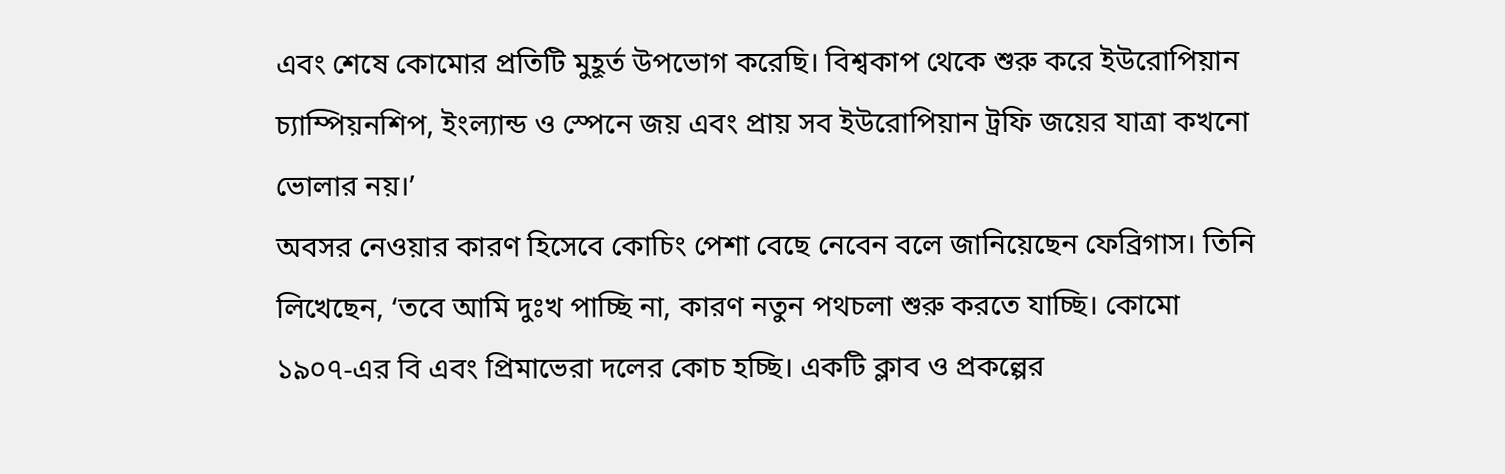এবং শেষে কোমোর প্রতিটি মুহূর্ত উপভোগ করেছি। বিশ্বকাপ থেকে শুরু করে ইউরোপিয়ান চ্যাম্পিয়নশিপ, ইংল্যান্ড ও স্পেনে জয় এবং প্রায় সব ইউরোপিয়ান ট্রফি জয়ের যাত্রা কখনো ভোলার নয়।’
অবসর নেওয়ার কারণ হিসেবে কোচিং পেশা বেছে নেবেন বলে জানিয়েছেন ফেব্রিগাস। তিনি লিখেছেন, ‘তবে আমি দুঃখ পাচ্ছি না, কারণ নতুন পথচলা শুরু করতে যাচ্ছি। কোমো ১৯০৭-এর বি এবং প্রিমাভেরা দলের কোচ হচ্ছি। একটি ক্লাব ও প্রকল্পের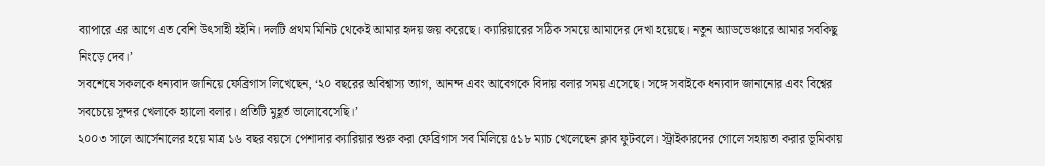ব্যাপারে এর আগে এত বেশি উৎসাহী হইনি। দলটি প্রথম মিনিট থেকেই আমার হৃদয় জয় করেছে। ক্যারিয়ারের সঠিক সময়ে আমাদের দেখা হয়েছে। নতুন অ্যাডভেঞ্চারে আমার সবকিছু নিংড়ে দেব।’
সবশেষে সকলকে ধন্যবাদ জানিয়ে ফেব্রিগাস লিখেছেন, ‘২০ বছরের অবিশ্বাস্য ত্যাগ, আনন্দ এবং আবেগকে বিদায় বলার সময় এসেছে। সঙ্গে সবাইকে ধন্যবাদ জানানোর এবং বিশ্বের সবচেয়ে সুন্দর খেলাকে হ্যালো বলার। প্রতিটি মুহূর্ত ভালোবেসেছি।’
২০০৩ সালে আর্সেনালের হয়ে মাত্র ১৬ বছর বয়সে পেশাদার ক্যারিয়ার শুরু করা ফেব্রিগাস সব মিলিয়ে ৫১৮ ম্যাচ খেলেছেন ক্লাব ফুটবলে। স্ট্রাইকারদের গোলে সহায়তা করার ভূমিকায়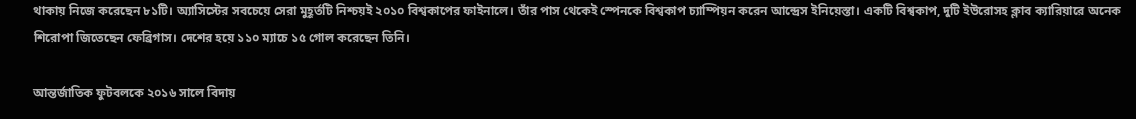থাকায় নিজে করেছেন ৮১টি। অ্যাসিস্টের সবচেয়ে সেরা মুহূর্তটি নিশ্চয়ই ২০১০ বিশ্বকাপের ফাইনালে। তাঁর পাস থেকেই স্পেনকে বিশ্বকাপ চ্যাম্পিয়ন করেন আন্দ্রেস ইনিয়েস্তা। একটি বিশ্বকাপ, দুটি ইউরোসহ ক্লাব ক্যারিয়ারে অনেক শিরোপা জিতেছেন ফেব্রিগাস। দেশের হয়ে ১১০ ম্যাচে ১৫ গোল করেছেন তিনি।

আন্তর্জাতিক ফুটবলকে ২০১৬ সালে বিদায়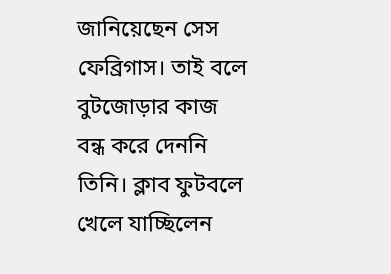জানিয়েছেন সেস ফেব্রিগাস। তাই বলে বুটজোড়ার কাজ বন্ধ করে দেননি তিনি। ক্লাব ফুটবলে খেলে যাচ্ছিলেন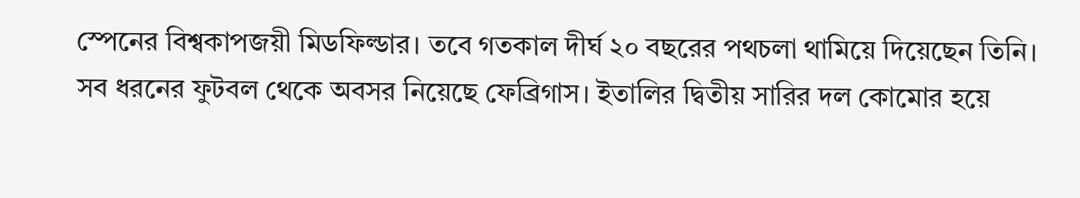স্পেনের বিশ্বকাপজয়ী মিডফিল্ডার। তবে গতকাল দীর্ঘ ২০ বছরের পথচলা থামিয়ে দিয়েছেন তিনি।
সব ধরনের ফুটবল থেকে অবসর নিয়েছে ফেব্রিগাস। ইতালির দ্বিতীয় সারির দল কোমোর হয়ে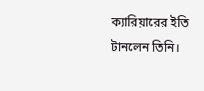ক্যারিয়ারের ইতি টানলেন তিনি।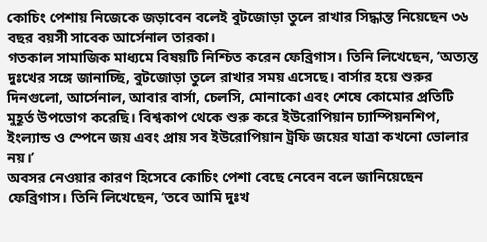কোচিং পেশায় নিজেকে জড়াবেন বলেই বুটজোড়া তুলে রাখার সিদ্ধান্ত নিয়েছেন ৩৬ বছর বয়সী সাবেক আর্সেনাল তারকা।
গতকাল সামাজিক মাধ্যমে বিষয়টি নিশ্চিত করেন ফেব্রিগাস। তিনি লিখেছেন, ‘অত্যন্ত দুঃখের সঙ্গে জানাচ্ছি, বুটজোড়া তুলে রাখার সময় এসেছে। বার্সার হয়ে শুরুর দিনগুলো, আর্সেনাল, আবার বার্সা, চেলসি, মোনাকো এবং শেষে কোমোর প্রতিটি মুহূর্ত উপভোগ করেছি। বিশ্বকাপ থেকে শুরু করে ইউরোপিয়ান চ্যাম্পিয়নশিপ, ইংল্যান্ড ও স্পেনে জয় এবং প্রায় সব ইউরোপিয়ান ট্রফি জয়ের যাত্রা কখনো ভোলার নয়।’
অবসর নেওয়ার কারণ হিসেবে কোচিং পেশা বেছে নেবেন বলে জানিয়েছেন ফেব্রিগাস। তিনি লিখেছেন, ‘তবে আমি দুঃখ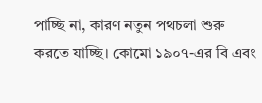পাচ্ছি না, কারণ নতুন পথচলা শুরু করতে যাচ্ছি। কোমো ১৯০৭-এর বি এবং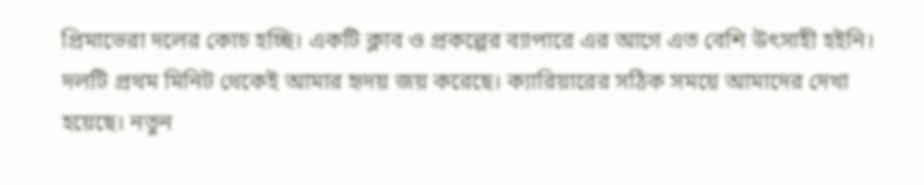প্রিমাভেরা দলের কোচ হচ্ছি। একটি ক্লাব ও প্রকল্পের ব্যাপারে এর আগে এত বেশি উৎসাহী হইনি। দলটি প্রথম মিনিট থেকেই আমার হৃদয় জয় করেছে। ক্যারিয়ারের সঠিক সময়ে আমাদের দেখা হয়েছে। নতুন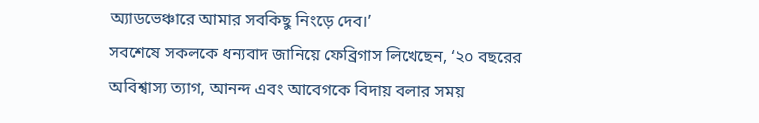অ্যাডভেঞ্চারে আমার সবকিছু নিংড়ে দেব।’
সবশেষে সকলকে ধন্যবাদ জানিয়ে ফেব্রিগাস লিখেছেন, ‘২০ বছরের অবিশ্বাস্য ত্যাগ, আনন্দ এবং আবেগকে বিদায় বলার সময়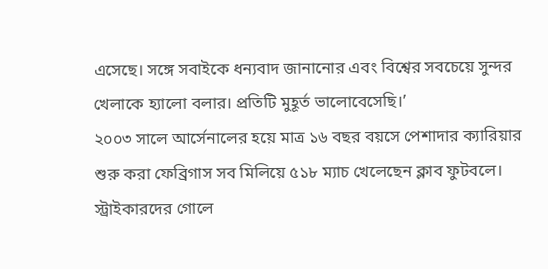এসেছে। সঙ্গে সবাইকে ধন্যবাদ জানানোর এবং বিশ্বের সবচেয়ে সুন্দর খেলাকে হ্যালো বলার। প্রতিটি মুহূর্ত ভালোবেসেছি।’
২০০৩ সালে আর্সেনালের হয়ে মাত্র ১৬ বছর বয়সে পেশাদার ক্যারিয়ার শুরু করা ফেব্রিগাস সব মিলিয়ে ৫১৮ ম্যাচ খেলেছেন ক্লাব ফুটবলে। স্ট্রাইকারদের গোলে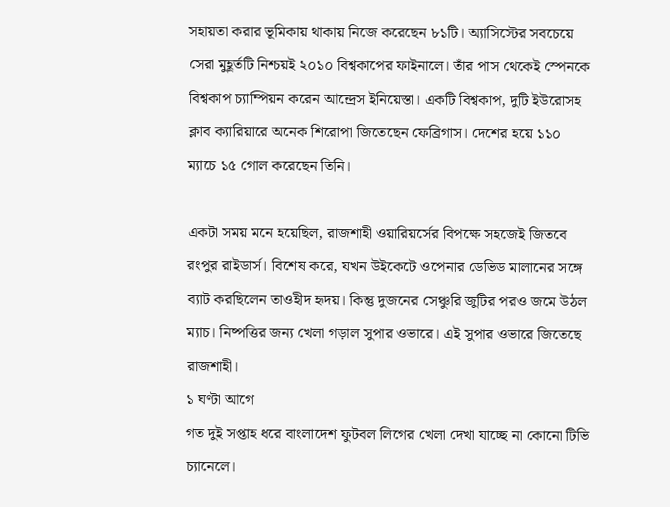সহায়তা করার ভূমিকায় থাকায় নিজে করেছেন ৮১টি। অ্যাসিস্টের সবচেয়ে সেরা মুহূর্তটি নিশ্চয়ই ২০১০ বিশ্বকাপের ফাইনালে। তাঁর পাস থেকেই স্পেনকে বিশ্বকাপ চ্যাম্পিয়ন করেন আন্দ্রেস ইনিয়েস্তা। একটি বিশ্বকাপ, দুটি ইউরোসহ ক্লাব ক্যারিয়ারে অনেক শিরোপা জিতেছেন ফেব্রিগাস। দেশের হয়ে ১১০ ম্যাচে ১৫ গোল করেছেন তিনি।

একটা সময় মনে হয়েছিল, রাজশাহী ওয়ারিয়র্সের বিপক্ষে সহজেই জিতবে রংপুর রাইডার্স। বিশেষ করে, যখন উইকেটে ওপেনার ডেভিড মালানের সঙ্গে ব্যাট করছিলেন তাওহীদ হৃদয়। কিন্তু দুজনের সেঞ্চুরি জুটির পরও জমে উঠল ম্যাচ। নিষ্পত্তির জন্য খেলা গড়াল সুপার ওভারে। এই সুপার ওভারে জিতেছে রাজশাহী।
১ ঘণ্টা আগে
গত দুই সপ্তাহ ধরে বাংলাদেশ ফুটবল লিগের খেলা দেখা যাচ্ছে না কোনো টিভি চ্যানেলে।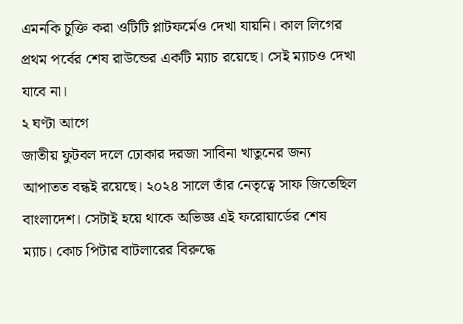এমনকি চুক্তি করা ওটিটি প্লাটফর্মেও দেখা যায়নি। কাল লিগের প্রথম পর্বের শেষ রাউন্ডের একটি ম্যাচ রয়েছে। সেই ম্যাচও দেখা যাবে না।
২ ঘণ্টা আগে
জাতীয় ফুটবল দলে ঢোকার দরজা সাবিনা খাতুনের জন্য আপাতত বন্ধই রয়েছে। ২০২৪ সালে তাঁর নেতৃত্বে সাফ জিতেছিল বাংলাদেশ। সেটাই হয়ে থাকে অভিজ্ঞ এই ফরোয়ার্ডের শেষ ম্যাচ। কোচ পিটার বাটলারের বিরুদ্ধে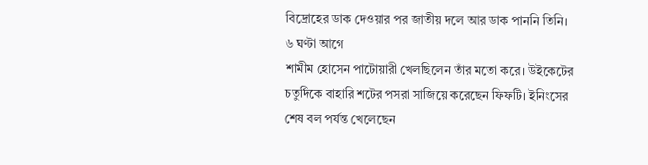বিদ্রোহের ডাক দেওয়ার পর জাতীয় দলে আর ডাক পাননি তিনি।
৬ ঘণ্টা আগে
শামীম হোসেন পাটোয়ারী খেলছিলেন তাঁর মতো করে। উইকেটের চতুর্দিকে বাহারি শটের পসরা সাজিয়ে করেছেন ফিফটি। ইনিংসের শেষ বল পর্যন্ত খেলেছেন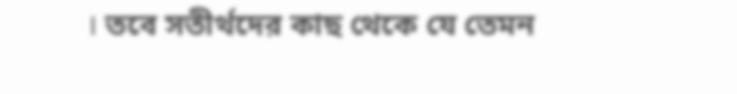। তবে সতীর্থদের কাছ থেকে যে তেমন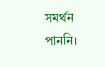সমর্থন পাননি।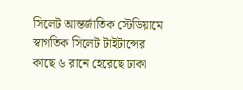সিলেট আন্তর্জাতিক স্টেডিয়ামে স্বাগতিক সিলেট টাইটান্সের কাছে ৬ রানে হেরেছে ঢাকা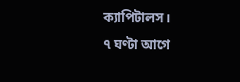ক্যাপিটালস।
৭ ঘণ্টা আগে